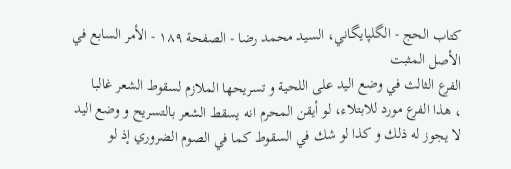كتاب الحج - الگلپايگاني، السيد محمد رضا - الصفحة ١٨٩ - الأمر السابع في الأصل المثبت
الفرع الثالث في وضع اليد على اللحية و تسريحها الملازم لسقوط الشعر غالبا
، هذا الفرع مورد للابتلاء، لو أيقن المحرم انه يسقط الشعر بالتسريح و وضع اليد لا يجوز له ذلك و كذا لو شك في السقوط كما في الصوم الضروري إذ لو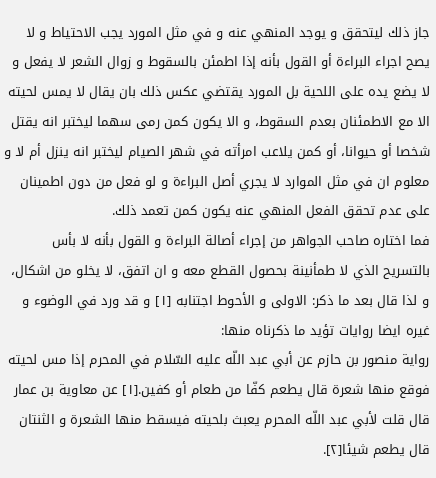جاز ذلك ليتحقق و يوجد المنهي عنه و في مثل المورد يجب الاحتياط و لا يصح اجراء البراءة أو القول بأنه إذا اطمئن بالسقوط و زوال الشعر لا يفعل و لا يضع يده على اللحية بل المورد يقتضي عكس ذلك بان يقال لا يمس لحيته الا مع الاطمئنان بعدم السقوط، و الا يكون كمن رمى سهما ليختبر انه يقتل شخصا أو حيوانا، أو كمن يلاعب امرأته في شهر الصيام ليختبر انه ينزل أم لا و معلوم ان في مثل الموارد لا يجري أصل البراءة و لو فعل من دون اطمينان على عدم تحقق الفعل المنهي عنه يكون كمن تعمد ذلك.
فما اختاره صاحب الجواهر من إجراء أصالة البراءة و القول بأنه لا بأس بالتسريح الذي لا طمأنينة بحصول القطع معه و ان اتفق، لا يخلو من اشكال، و لذا قال بعد ما ذكر: الاولى و الأحوط اجتنابه [١] و قد ورد في الوضوء و غيره ايضا روايات تؤيد ما ذكرناه منها:
رواية منصور بن حازم عن أبي عبد اللّه عليه السّلام في المحرم إذا مس لحيته فوقع منها شعرة قال يطعم كفّا من طعام أو كفين.[١] عن معاوية بن عمار قال قلت لأبي عبد اللّه المحرم يعبث بلحيته فيسقط منها الشعرة و الثنتان قال يطعم شيئا[٢].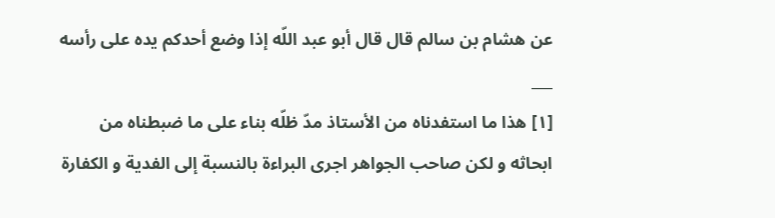عن هشام بن سالم قال قال أبو عبد اللّه إذا وضع أحدكم يده على رأسه
___
[١] هذا ما استفدناه من الأستاذ مدّ ظلّه بناء على ما ضبطناه من
ابحاثه و لكن صاحب الجواهر اجرى البراءة بالنسبة إلى الفدية و الكفارة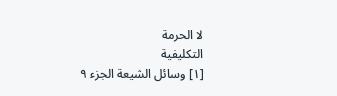لا الحرمة
التكليفية
[١] وسائل الشيعة الجزء ٩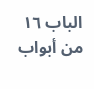الباب ١٦ من أبواب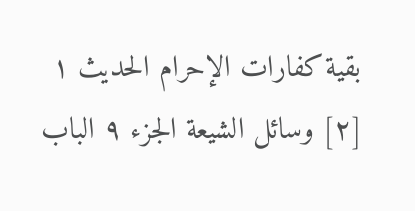بقية كفارات الإحرام الحديث ١
[٢] وسائل الشيعة الجزء ٩ الباب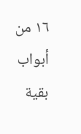١٦ من أبواب بقية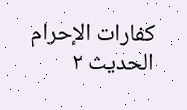كفارات الإحرام الحديث ٢